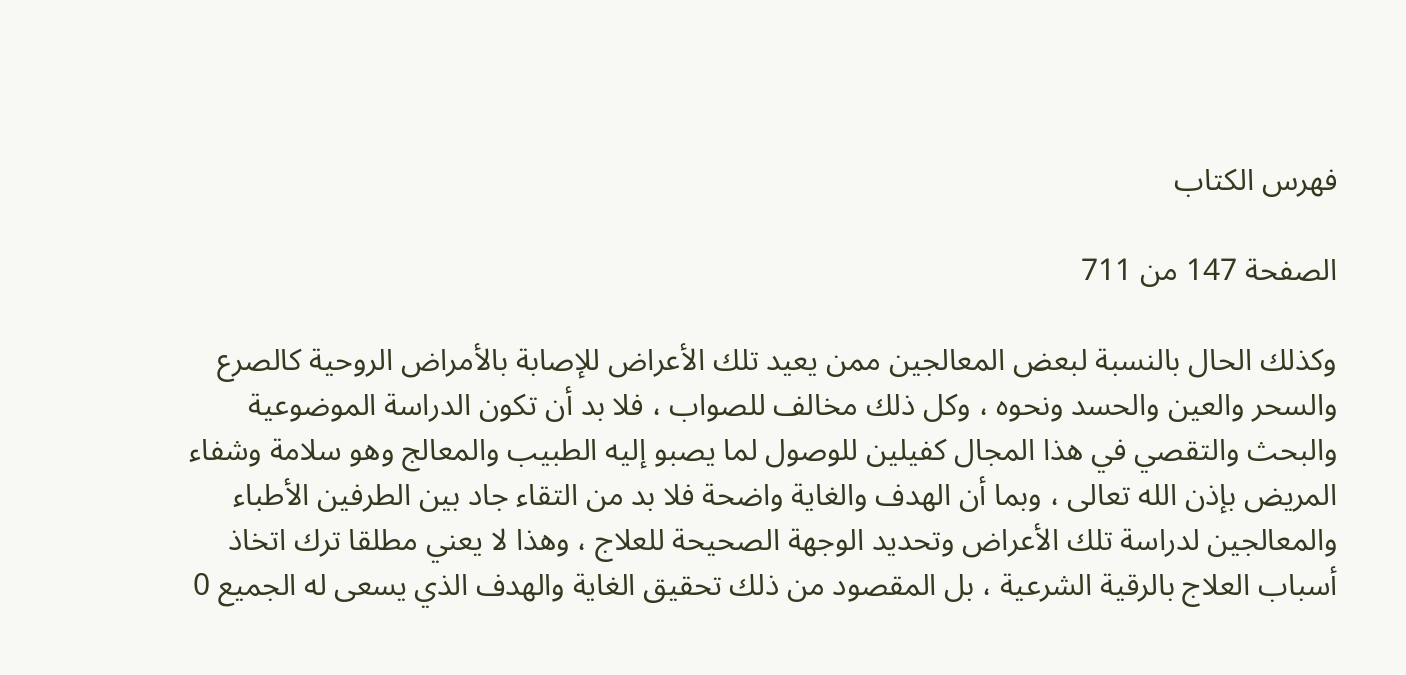فهرس الكتاب

الصفحة 147 من 711

وكذلك الحال بالنسبة لبعض المعالجين ممن يعيد تلك الأعراض للإصابة بالأمراض الروحية كالصرع والسحر والعين والحسد ونحوه ، وكل ذلك مخالف للصواب ، فلا بد أن تكون الدراسة الموضوعية والبحث والتقصي في هذا المجال كفيلين للوصول لما يصبو إليه الطبيب والمعالج وهو سلامة وشفاء المريض بإذن الله تعالى ، وبما أن الهدف والغاية واضحة فلا بد من التقاء جاد بين الطرفين الأطباء والمعالجين لدراسة تلك الأعراض وتحديد الوجهة الصحيحة للعلاج ، وهذا لا يعني مطلقا ترك اتخاذ أسباب العلاج بالرقية الشرعية ، بل المقصود من ذلك تحقيق الغاية والهدف الذي يسعى له الجميع 0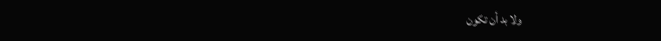ولا بد أن تكون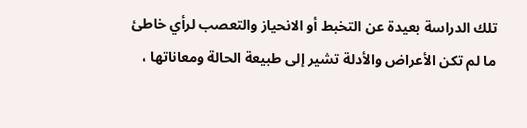تلك الدراسة بعيدة عن التخبط أو الانحياز والتعصب لرأي خاطئ ما لم تكن الأعراض والأدلة تشير إلى طبيعة الحالة ومعاناتها ،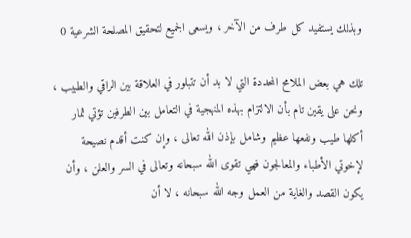وبذلك يستفيد كل طرف من الآخر ، ويسعى الجميع لتحقيق المصلحة الشرعية 0

تلك هي بعض الملامح المحددة التي لا بد أن تتبلور في العلاقة بين الراقي والطبيب ، ونحن على يقين تام بأن الالتزام بهذه المنهجية في التعامل بين الطرفين تؤتي ثمار أكلها طيب ونفعها عظيم وشامل بإذن الله تعالى ، وإن كنت أقدم نصيحة لإخوتي الأطباء والمعالجون فهي تقوى الله سبحانه وتعالى في السر والعلن ، وأن يكون القصد والغاية من العمل وجه الله سبحانه ، لا أن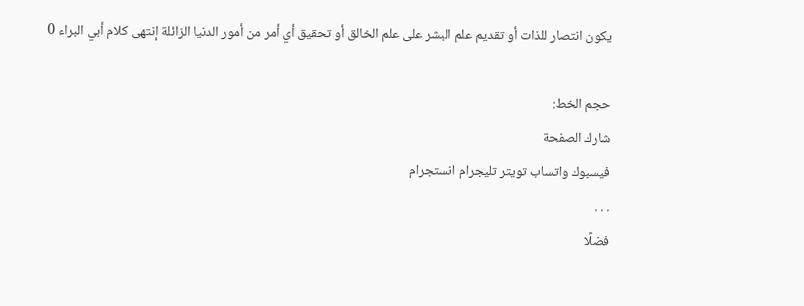يكون انتصار للذات أو تقديم علم البشر على علم الخالق أو تحقيق أي أمر من أمور الدنيا الزائلة إنتهى كلام أبي البراء 0

حجم الخط:
شارك الصفحة
فيسبوك واتساب تويتر تليجرام انستجرام
. . .
فضلًا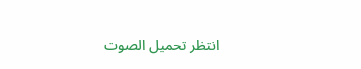انتظر تحميل الصوت